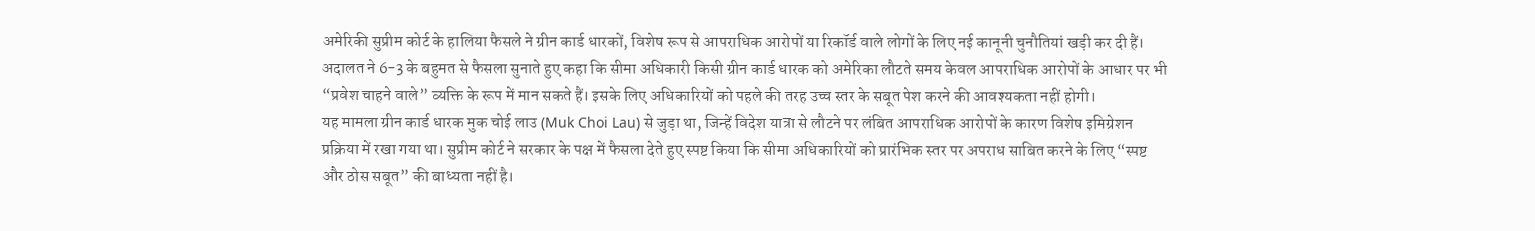अमेरिकी सुप्रीम कोर्ट के हालिया फैसले ने ग्रीन कार्ड धारकों, विशेष रूप से आपराधिक आरोपों या रिकॉर्ड वाले लोगों के लिए नई कानूनी चुनौतियां खड़ी कर दी हैं। अदालत ने 6-3 के बहुमत से फैसला सुनाते हुए कहा कि सीमा अधिकारी किसी ग्रीन कार्ड धारक को अमेरिका लौटते समय केवल आपराधिक आरोपों के आधार पर भी “प्रवेश चाहने वाले” व्यक्ति के रूप में मान सकते हैं। इसके लिए अधिकारियों को पहले की तरह उच्च स्तर के सबूत पेश करने की आवश्यकता नहीं होगी।
यह मामला ग्रीन कार्ड धारक मुक चोई लाउ (Muk Choi Lau) से जुड़ा था, जिन्हें विदेश यात्रा से लौटने पर लंबित आपराधिक आरोपों के कारण विशेष इमिग्रेशन प्रक्रिया में रखा गया था। सुप्रीम कोर्ट ने सरकार के पक्ष में फैसला देते हुए स्पष्ट किया कि सीमा अधिकारियों को प्रारंभिक स्तर पर अपराध साबित करने के लिए “स्पष्ट और ठोस सबूत” की बाध्यता नहीं है।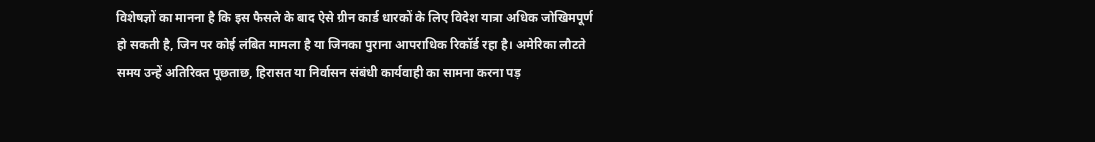विशेषज्ञों का मानना है कि इस फैसले के बाद ऐसे ग्रीन कार्ड धारकों के लिए विदेश यात्रा अधिक जोखिमपूर्ण हो सकती है, जिन पर कोई लंबित मामला है या जिनका पुराना आपराधिक रिकॉर्ड रहा है। अमेरिका लौटते समय उन्हें अतिरिक्त पूछताछ, हिरासत या निर्वासन संबंधी कार्यवाही का सामना करना पड़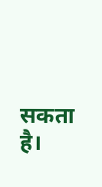सकता है।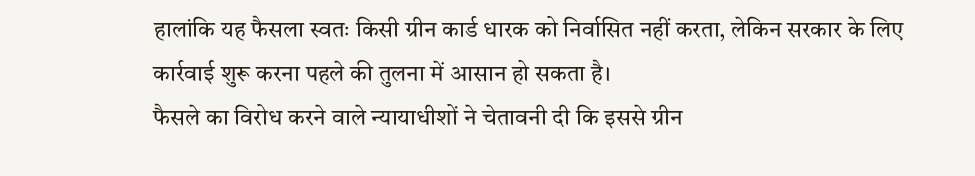हालांकि यह फैसला स्वतः किसी ग्रीन कार्ड धारक को निर्वासित नहीं करता, लेकिन सरकार के लिए कार्रवाई शुरू करना पहले की तुलना में आसान हो सकता है।
फैसले का विरोध करने वाले न्यायाधीशों ने चेतावनी दी कि इससे ग्रीन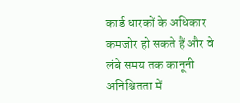कार्ड धारकों के अधिकार कमजोर हो सकते हैं और वे लंबे समय तक कानूनी अनिश्चितता में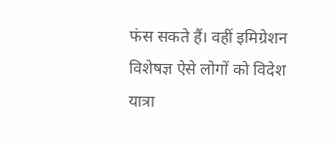फंस सकते हैं। वहीं इमिग्रेशन विशेषज्ञ ऐसे लोगों को विदेश यात्रा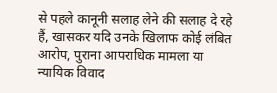से पहले कानूनी सलाह लेने की सलाह दे रहे हैं, खासकर यदि उनके खिलाफ कोई लंबित आरोप, पुराना आपराधिक मामला या न्यायिक विवाद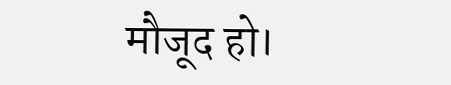मौजूद हो।